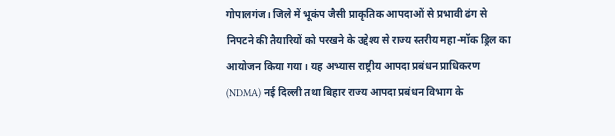गोपालगंज। जिले में भूकंप जैसी प्राकृतिक आपदाओं से प्रभावी ढंग से निपटने की तैयारियों को परखने के उद्देश्य से राज्य स्तरीय महा-मॉक ड्रिल का आयोजन किया गया। यह अभ्यास राष्ट्रीय आपदा प्रबंधन प्राधिकरण (NDMA) नई दिल्ली तथा बिहार राज्य आपदा प्रबंधन विभाग के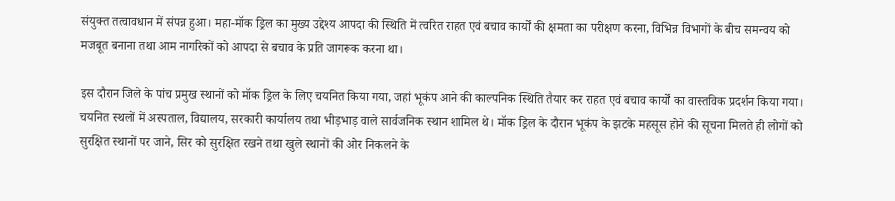संयुक्त तत्वावधान में संपन्न हुआ। महा-मॉक ड्रिल का मुख्य उद्देश्य आपदा की स्थिति में त्वरित राहत एवं बचाव कार्यों की क्षमता का परीक्षण करना, विभिन्न विभागों के बीच समन्वय को मजबूत बनाना तथा आम नागरिकों को आपदा से बचाव के प्रति जागरूक करना था।

इस दौरान जिले के पांच प्रमुख स्थानों को मॉक ड्रिल के लिए चयनित किया गया, जहां भूकंप आने की काल्पनिक स्थिति तैयार कर राहत एवं बचाव कार्यों का वास्तविक प्रदर्शन किया गया। चयनित स्थलों में अस्पताल, विद्यालय, सरकारी कार्यालय तथा भीड़भाड़ वाले सार्वजनिक स्थान शामिल थे। मॉक ड्रिल के दौरान भूकंप के झटके महसूस होने की सूचना मिलते ही लोगों को सुरक्षित स्थानों पर जाने, सिर को सुरक्षित रखने तथा खुले स्थानों की ओर निकलने के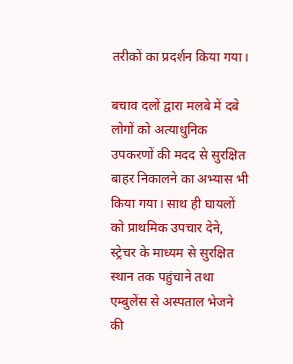तरीकों का प्रदर्शन किया गया।

बचाव दलों द्वारा मलबे में दबे लोगों को अत्याधुनिक उपकरणों की मदद से सुरक्षित बाहर निकालने का अभ्यास भी किया गया। साथ ही घायलों को प्राथमिक उपचार देने, स्ट्रेचर के माध्यम से सुरक्षित स्थान तक पहुंचाने तथा एम्बुलेंस से अस्पताल भेजने की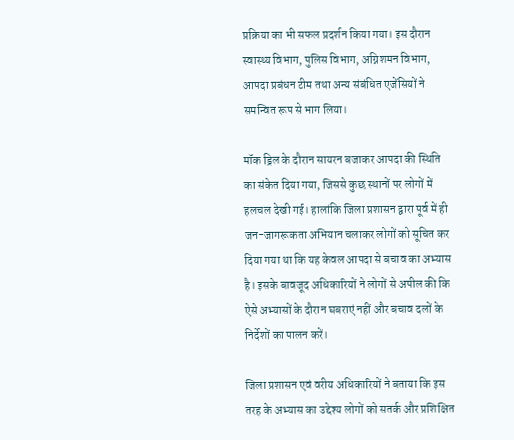प्रक्रिया का भी सफल प्रदर्शन किया गया। इस दौरान स्वास्थ्य विभाग, पुलिस विभाग, अग्निशमन विभाग, आपदा प्रबंधन टीम तथा अन्य संबंधित एजेंसियों ने समन्वित रूप से भाग लिया।

मॉक ड्रिल के दौरान सायरन बजाकर आपदा की स्थिति का संकेत दिया गया, जिससे कुछ स्थानों पर लोगों में हलचल देखी गई। हालांकि जिला प्रशासन द्वारा पूर्व में ही जन-जागरूकता अभियान चलाकर लोगों को सूचित कर दिया गया था कि यह केवल आपदा से बचाव का अभ्यास है। इसके बावजूद अधिकारियों ने लोगों से अपील की कि ऐसे अभ्यासों के दौरान घबराएं नहीं और बचाव दलों के निर्देशों का पालन करें।

जिला प्रशासन एवं वरीय अधिकारियों ने बताया कि इस तरह के अभ्यास का उद्देश्य लोगों को सतर्क और प्रशिक्षित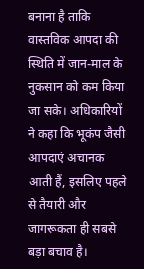बनाना है ताकि वास्तविक आपदा की स्थिति में जान-माल के नुकसान को कम किया जा सके। अधिकारियों ने कहा कि भूकंप जैसी आपदाएं अचानक आती हैं, इसलिए पहले से तैयारी और जागरूकता ही सबसे बड़ा बचाव है।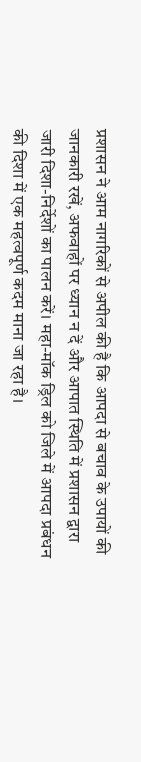प्रशासन ने आम नागरिकों से अपील की है कि आपदा से बचाव के उपायों की जानकारी रखें, अफवाहों पर ध्यान न दें और आपात स्थिति में प्रशासन द्वारा जारी दिशा-निर्देशों का पालन करें। महा-मॉक ड्रिल को जिले में आपदा प्रबंधन की दिशा में एक महत्वपूर्ण कदम माना जा रहा है।